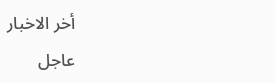أخر الاخبار
عاجل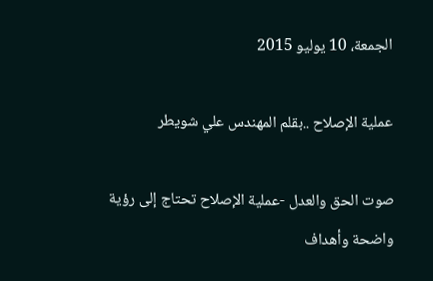الجمعة، 10 يوليو 2015

عملية الإصلاح ..بقلم المهندس علي شويطر

صوت الحق والعدل -عملية الإصلاح تحتاج إلى رؤية واضحة وأهداف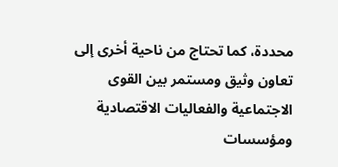محددة، كما تحتاج من ناحية أخرى إلى تعاون وثيق ومستمر بين القوى الاجتماعية والفعاليات الاقتصادية ومؤسسات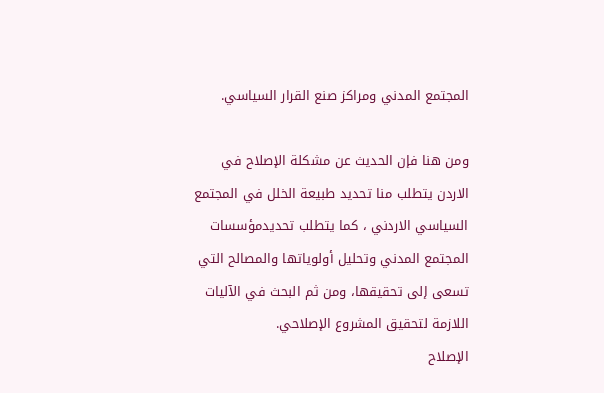المجتمع المدني ومراكز صنع القرار السياسي.

ومن هنا فإن الحديث عن مشكلة الإصلاح في الاردن يتطلب منا تحديد طبيعة الخلل في المجتمع السياسي الاردني ، كما يتطلب تحديدمؤسسات المجتمع المدني وتحليل أولوياتها والمصالح التي تسعى إلى تحقيقها، ومن ثم البحث في الآليات اللازمة لتحقيق المشروع الإصلاحي.
الإصلاح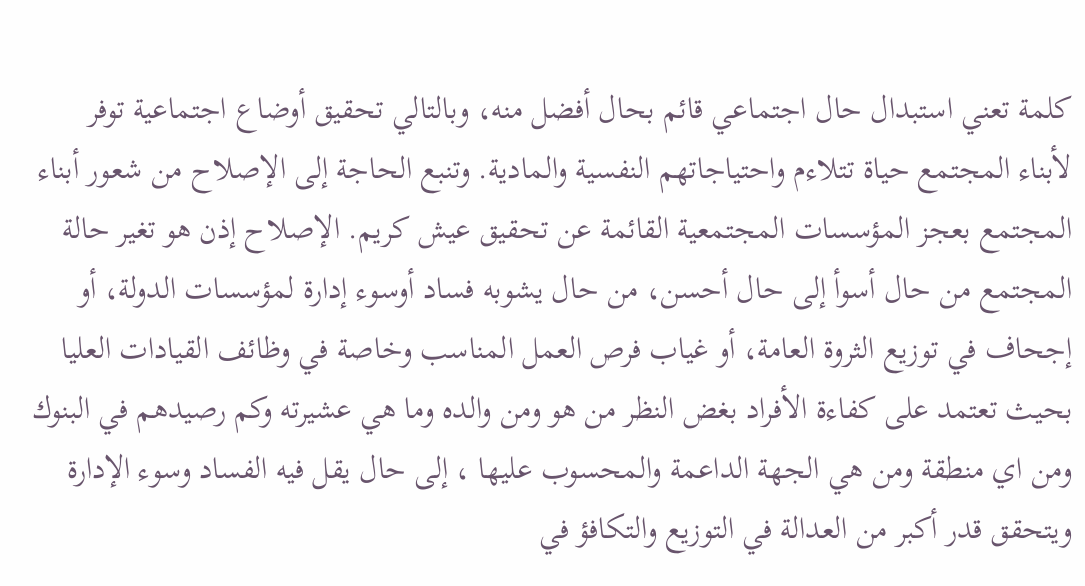كلمة تعني استبدال حال اجتماعي قائم بحال أفضل منه، وبالتالي تحقيق أوضاع اجتماعية توفر لأبناء المجتمع حياة تتلاءم واحتياجاتهم النفسية والمادية. وتنبع الحاجة إلى الإصلاح من شعور أبناء المجتمع بعجز المؤسسات المجتمعية القائمة عن تحقيق عيش كريم. الإصلاح إذن هو تغير حالة المجتمع من حال أسوأ إلى حال أحسن، من حال يشوبه فساد أوسوء إدارة لمؤسسات الدولة، أو إجحاف في توزيع الثروة العامة، أو غياب فرص العمل المناسب وخاصة في وظائف القيادات العليا بحيث تعتمد على كفاءة الأفراد بغض النظر من هو ومن والده وما هي عشيرته وكم رصيدهم في البنوك ومن اي منطقة ومن هي الجهة الداعمة والمحسوب عليها ، إلى حال يقل فيه الفساد وسوء الإدارة ويتحقق قدر أكبر من العدالة في التوزيع والتكافؤ في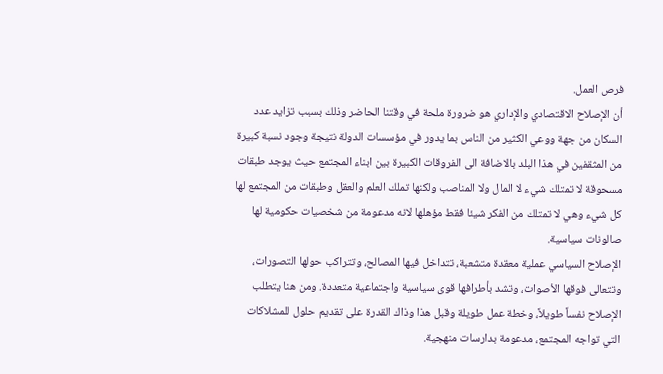فرص العمل.
أن الإصلاح الاقتصادي والإداري هو ضرورة ملحة في وقتنا الحاضر وذلك بسبب تزايد عدد السكان من جهة ووعي الكثير من الناس بما يدور في مؤسسات الدولة نتيجة وجود نسبة كبيرة من المثقفين في هذا البلد بالاضافة الى الفروقات الكبيرة بين ابناء المجتمع حيث يوجد طبقات مسحوقة لا تمتلك شيء لا المال ولا المناصب ولكنها تملك العلم والعقل وطبقات من المجتمع لها كل شيء وهي لا تمتلك من الفكر شيئا فقط مؤهلها لانه مدعومة من شخصيات حكومية لها صالونات سياسية.
الإصلاح السياسي عملية معقدة متشعبة، تتداخل فيها المصالح، وتتراكب حولها التصورات، وتتعالى فوقها الأصوات، وتشد بأطرافها قوى سياسية واجتماعية متعددة. ومن هنا يتطلب الإصلاح نفساً طويلاً، وخطة عمل طويلة وقبل هذا وذاك القدرة على تقديم حلول للمشلاكات التي تواجه المجتمع، مدعومة بدارسات منهجية.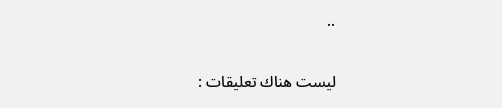..

ليست هناك تعليقات :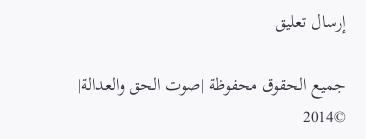إرسال تعليق

جميع الحقوق محفوظة |صوت الحق والعدالة| ©2014